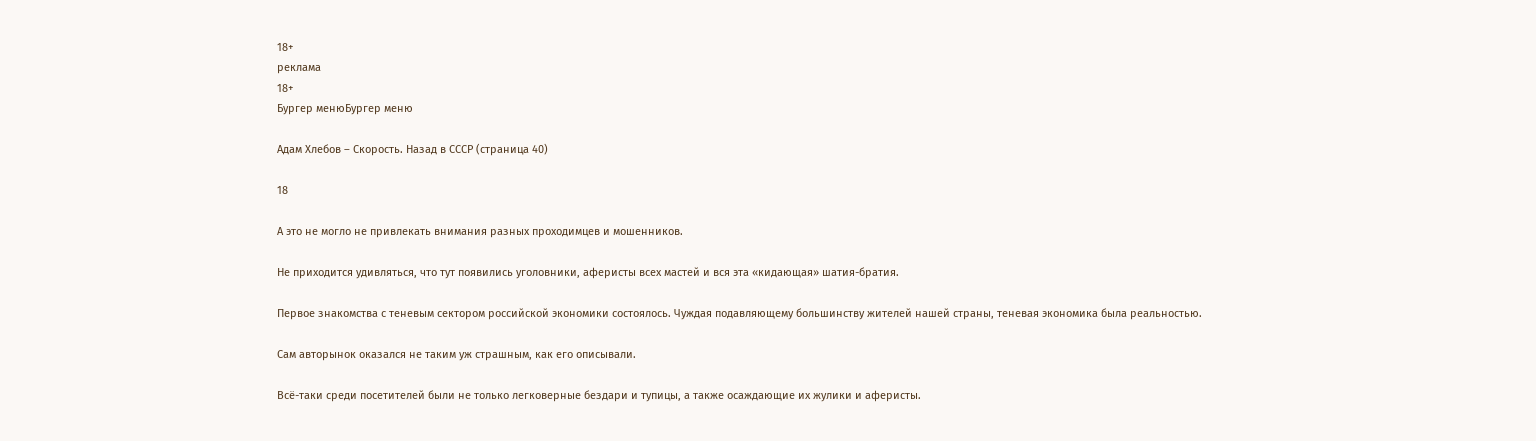18+
реклама
18+
Бургер менюБургер меню

Адам Хлебов – Скорость. Назад в СССР (страница 40)

18

А это не могло не привлекать внимания разных проходимцев и мошенников.

Не приходится удивляться, что тут появились уголовники, аферисты всех мастей и вся эта «кидающая» шатия-братия.

Первое знакомства с теневым сектором российской экономики состоялось. Чуждая подавляющему большинству жителей нашей страны, теневая экономика была реальностью.

Сам авторынок оказался не таким уж страшным, как его описывали.

Всё-таки среди посетителей были не только легковерные бездари и тупицы, а также осаждающие их жулики и аферисты.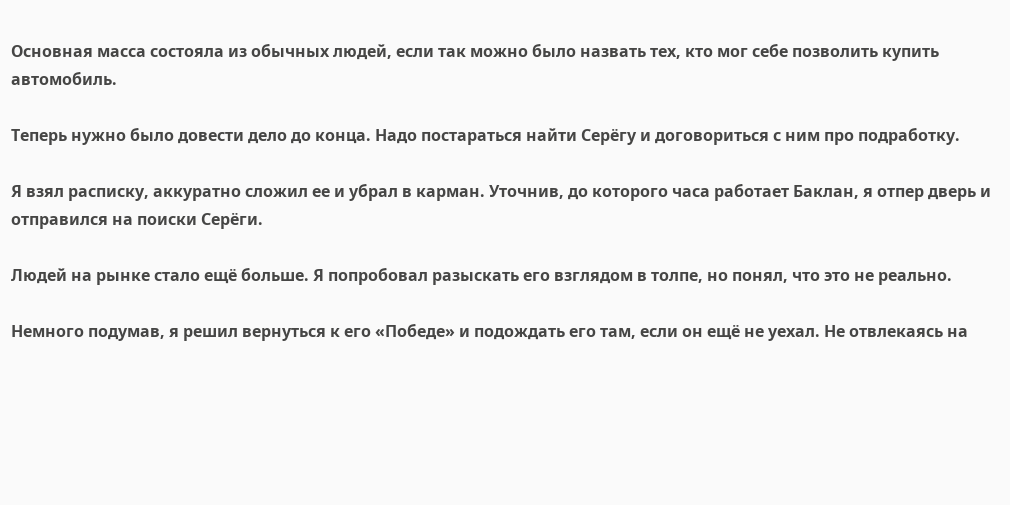Основная масса состояла из обычных людей, если так можно было назвать тех, кто мог себе позволить купить автомобиль.

Теперь нужно было довести дело до конца. Надо постараться найти Серёгу и договориться с ним про подработку.

Я взял расписку, аккуратно сложил ее и убрал в карман. Уточнив, до которого часа работает Баклан, я отпер дверь и отправился на поиски Серёги.

Людей на рынке стало ещё больше. Я попробовал разыскать его взглядом в толпе, но понял, что это не реально.

Немного подумав, я решил вернуться к его «Победе» и подождать его там, если он ещё не уехал. Не отвлекаясь на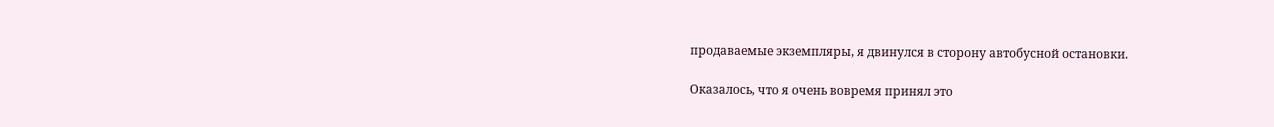продаваемые экземпляры, я двинулся в сторону автобусной остановки.

Оказалось, что я очень вовремя принял это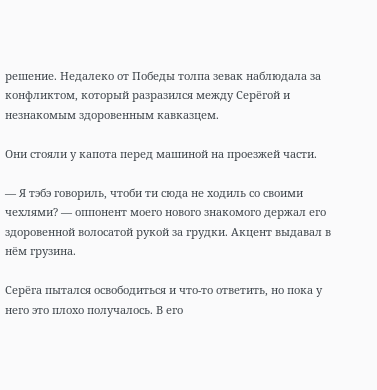решение. Недалеко от Победы толпа зевак наблюдала за конфликтом, который разразился между Серёгой и незнакомым здоровенным кавказцем.

Они стояли у капота перед машиной на проезжей части.

— Я тэбэ говориль, чтоби ти сюда не ходиль со своими чехлями? — оппонент моего нового знакомого держал его здоровенной волосатой рукой за грудки. Акцент выдавал в нём грузина.

Серёга пытался освободиться и что-то ответить, но пока у него это плохо получалось. В его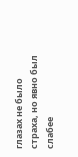глазах не было страха, но явно был слабее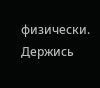физически. Держись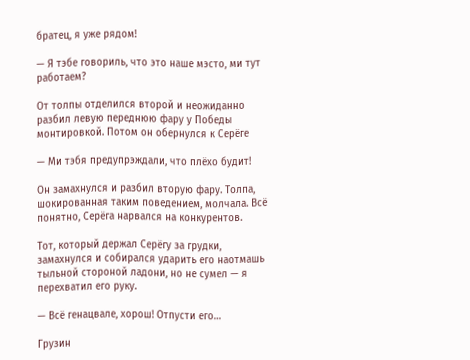братец, я уже рядом!

— Я тэбе говориль, что это наше мэсто, ми тут работаем?

От толпы отделился второй и неожиданно разбил левую переднюю фару у Победы монтировкой. Потом он обернулся к Серёге

— Ми тэбя предупрэждали, что плёхо будит!

Он замахнулся и разбил вторую фару. Толпа, шокированная таким поведением, молчала. Всё понятно, Серёга нарвался на конкурентов.

Тот, который держал Серёгу за грудки, замахнулся и собирался ударить его наотмашь тыльной стороной ладони, но не сумел — я перехватил его руку.

— Всё генацвале, хорош! Отпусти его…

Грузин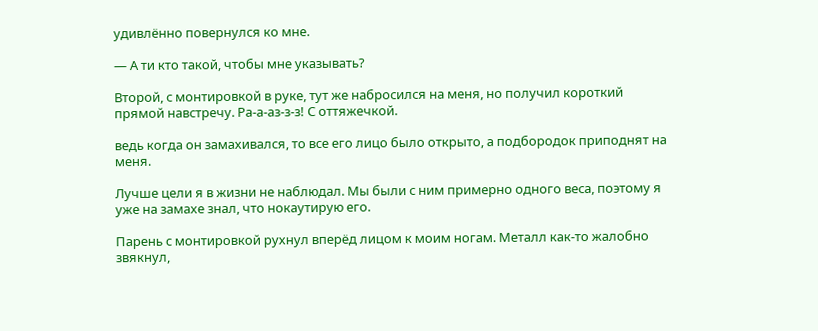удивлённо повернулся ко мне.

— А ти кто такой, чтобы мне указывать?

Второй, с монтировкой в руке, тут же набросился на меня, но получил короткий прямой навстречу. Ра-а-аз-з-з! С оттяжечкой.

ведь когда он замахивался, то все его лицо было открыто, а подбородок приподнят на меня.

Лучше цели я в жизни не наблюдал. Мы были с ним примерно одного веса, поэтому я уже на замахе знал, что нокаутирую его.

Парень с монтировкой рухнул вперёд лицом к моим ногам. Металл как-то жалобно звякнул,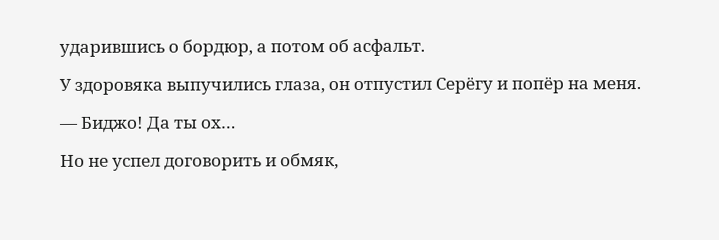ударившись о бордюр, а потом об асфальт.

У здоровяка выпучились глаза, он отпустил Серёгу и попёр на меня.

— Биджо! Да ты ох…

Но не успел договорить и обмяк,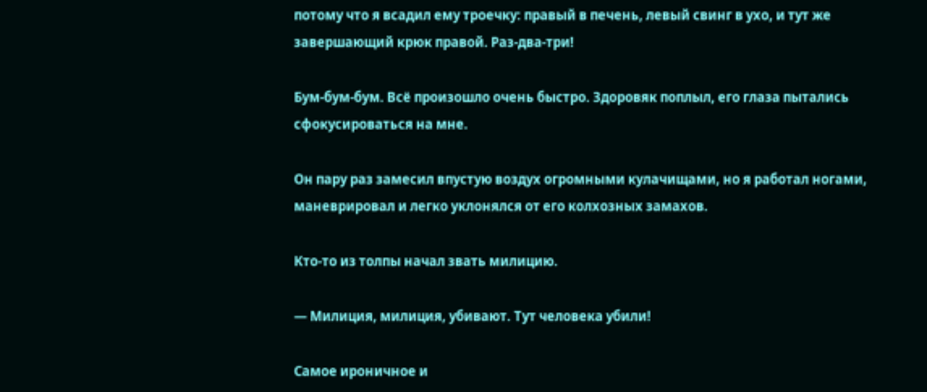потому что я всадил ему троечку: правый в печень, левый свинг в ухо, и тут же завершающий крюк правой. Раз-два-три!

Бум-бум-бум. Всё произошло очень быстро. Здоровяк поплыл, его глаза пытались сфокусироваться на мне.

Он пару раз замесил впустую воздух огромными кулачищами, но я работал ногами, маневрировал и легко уклонялся от его колхозных замахов.

Кто-то из толпы начал звать милицию.

— Милиция, милиция, убивают. Тут человека убили!

Самое ироничное и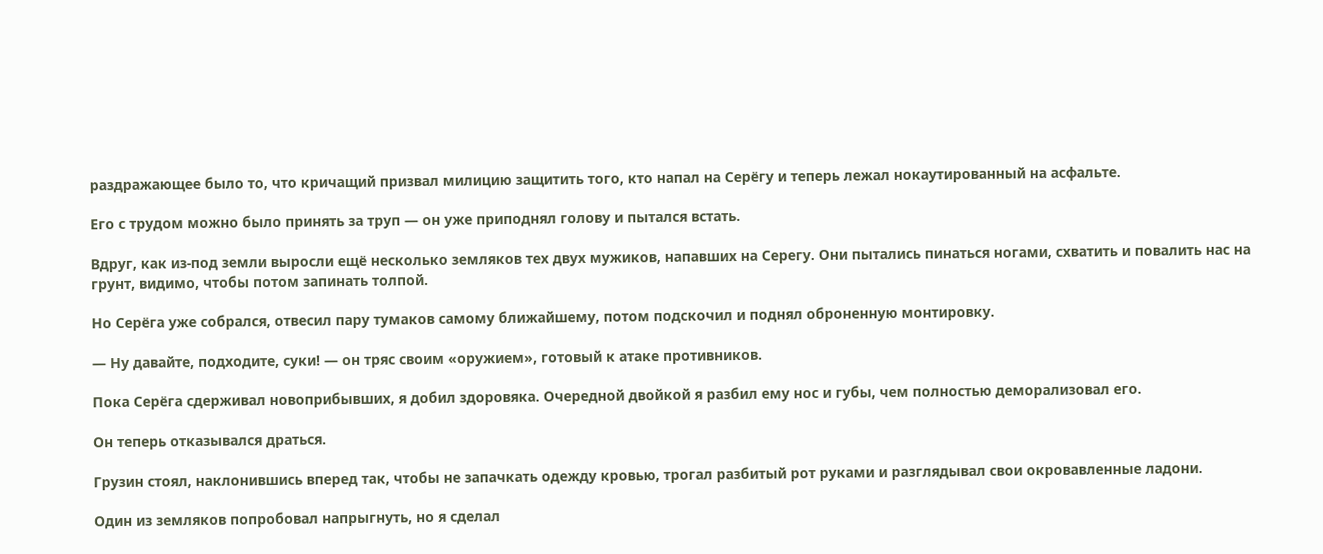раздражающее было то, что кричащий призвал милицию защитить того, кто напал на Серёгу и теперь лежал нокаутированный на асфальте.

Его с трудом можно было принять за труп — он уже приподнял голову и пытался встать.

Вдруг, как из-под земли выросли ещё несколько земляков тех двух мужиков, напавших на Серегу. Они пытались пинаться ногами, схватить и повалить нас на грунт, видимо, чтобы потом запинать толпой.

Но Серёга уже собрался, отвесил пару тумаков самому ближайшему, потом подскочил и поднял оброненную монтировку.

— Ну давайте, подходите, суки! — он тряс своим «оружием», готовый к атаке противников.

Пока Серёга сдерживал новоприбывших, я добил здоровяка. Очередной двойкой я разбил ему нос и губы, чем полностью деморализовал его.

Он теперь отказывался драться.

Грузин стоял, наклонившись вперед так, чтобы не запачкать одежду кровью, трогал разбитый рот руками и разглядывал свои окровавленные ладони.

Один из земляков попробовал напрыгнуть, но я сделал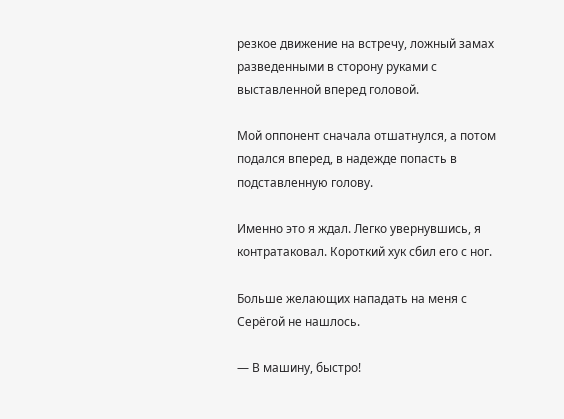резкое движение на встречу, ложный замах разведенными в сторону руками с выставленной вперед головой.

Мой оппонент сначала отшатнулся, а потом подался вперед, в надежде попасть в подставленную голову.

Именно это я ждал. Легко увернувшись, я контратаковал. Короткий хук сбил его с ног.

Больше желающих нападать на меня с Серёгой не нашлось.

— В машину, быстро!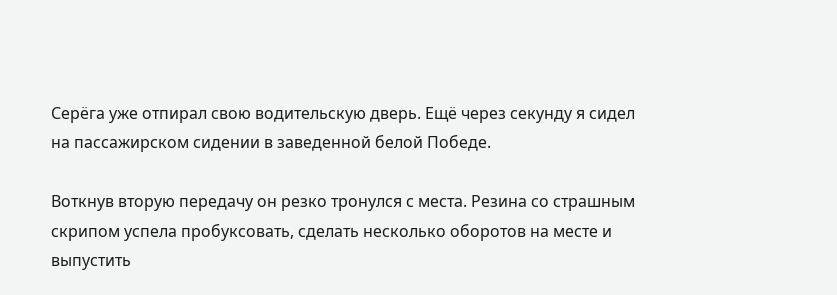Серёга уже отпирал свою водительскую дверь. Ещё через секунду я сидел на пассажирском сидении в заведенной белой Победе.

Воткнув вторую передачу он резко тронулся с места. Резина со страшным скрипом успела пробуксовать, сделать несколько оборотов на месте и выпустить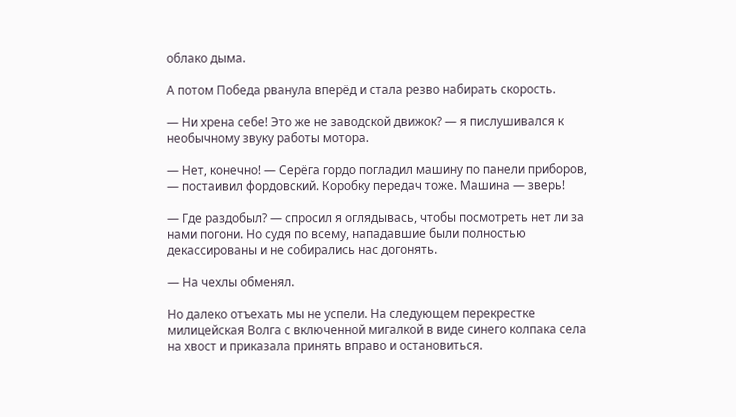облако дыма.

А потом Победа рванула вперёд и стала резво набирать скорость.

— Ни хрена себе! Это же не заводской движок? — я пислушивался к необычному звуку работы мотора.

— Нет, конечно! — Серёга гордо погладил машину по панели приборов, — постаивил фордовский. Коробку передач тоже. Машина — зверь!

— Где раздобыл? — спросил я оглядывась, чтобы посмотреть нет ли за нами погони. Но судя по всему, нападавшие были полностью декассированы и не собирались нас догонять.

— На чехлы обменял.

Но далеко отъехать мы не успели. На следующем перекрестке милицейская Волга с включенной мигалкой в виде синего колпака села на хвост и приказала принять вправо и остановиться.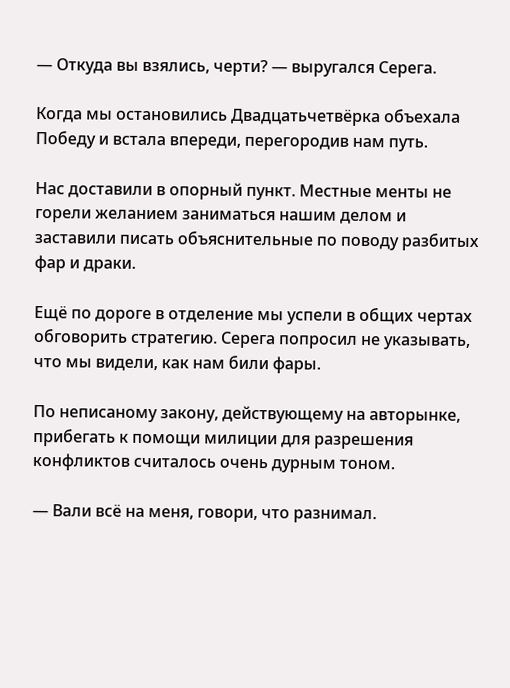— Откуда вы взялись, черти? — выругался Серега.

Когда мы остановились Двадцатьчетвёрка объехала Победу и встала впереди, перегородив нам путь.

Нас доставили в опорный пункт. Местные менты не горели желанием заниматься нашим делом и заставили писать объяснительные по поводу разбитых фар и драки.

Ещё по дороге в отделение мы успели в общих чертах обговорить стратегию. Серега попросил не указывать, что мы видели, как нам били фары.

По неписаному закону, действующему на авторынке, прибегать к помощи милиции для разрешения конфликтов считалось очень дурным тоном.

— Вали всё на меня, говори, что разнимал.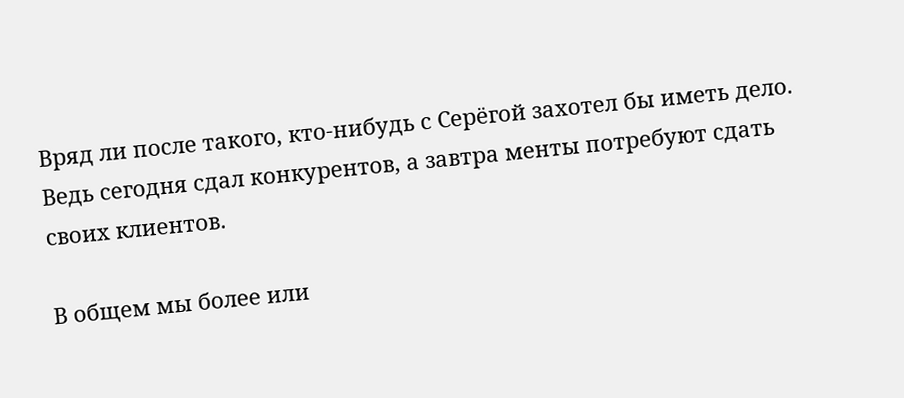Вряд ли после такого, кто-нибудь с Серёгой захотел бы иметь дело. Ведь сегодня сдал конкурентов, а завтра менты потребуют сдать своих клиентов.

В общем мы более или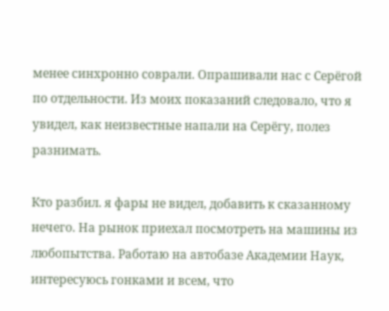менее синхронно соврали. Опрашивали нас с Серёгой по отдельности. Из моих показаний следовало, что я увидел, как неизвестные напали на Серёгу, полез разнимать.

Кто разбил. я фары не видел, добавить к сказанному нечего. На рынок приехал посмотреть на машины из любопытства. Работаю на автобазе Академии Наук, интересуюсь гонками и всем, что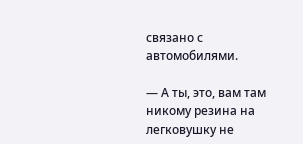связано с автомобилями.

— А ты, это, вам там никому резина на легковушку не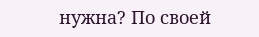нужна? По своей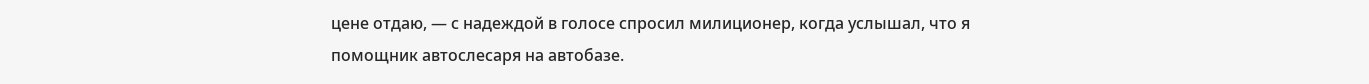цене отдаю, — с надеждой в голосе спросил милиционер, когда услышал, что я помощник автослесаря на автобазе.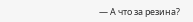— А что за резина?